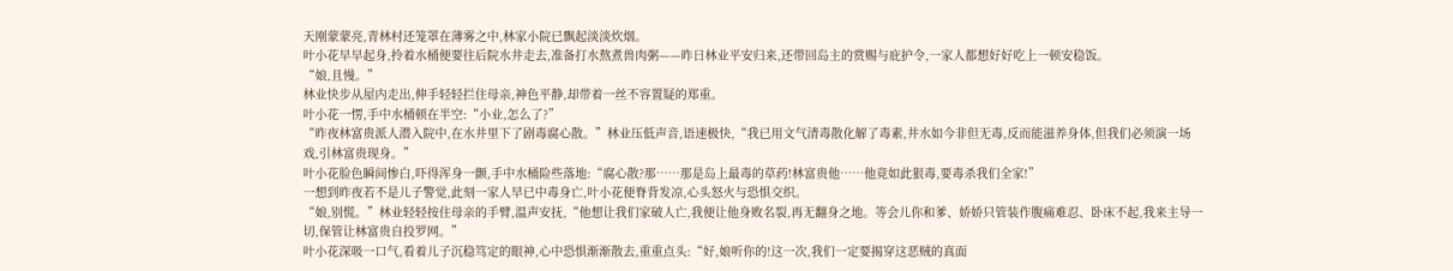天刚蒙蒙亮,青林村还笼罩在薄雾之中,林家小院已飘起淡淡炊烟。
叶小花早早起身,拎着水桶便要往后院水井走去,准备打水熬煮兽肉粥——昨日林业平安归来,还带回岛主的赏赐与庇护令,一家人都想好好吃上一顿安稳饭。
“娘,且慢。”
林业快步从屋内走出,伸手轻轻拦住母亲,神色平静,却带着一丝不容置疑的郑重。
叶小花一愣,手中水桶顿在半空:“小业,怎么了?”
“昨夜林富贵派人潜入院中,在水井里下了剧毒腐心散。”林业压低声音,语速极快,“我已用文气清毒散化解了毒素,井水如今非但无毒,反而能滋养身体,但我们必须演一场戏,引林富贵现身。”
叶小花脸色瞬间惨白,吓得浑身一颤,手中水桶险些落地:“腐心散?那……那是岛上最毒的草药!林富贵他……他竟如此狠毒,要毒杀我们全家!”
一想到昨夜若不是儿子警觉,此刻一家人早已中毒身亡,叶小花便脊背发凉,心头怒火与恐惧交织。
“娘,别慌。”林业轻轻按住母亲的手臂,温声安抚,“他想让我们家破人亡,我便让他身败名裂,再无翻身之地。等会儿你和爹、娇娇只管装作腹痛难忍、卧床不起,我来主导一切,保管让林富贵自投罗网。”
叶小花深吸一口气,看着儿子沉稳笃定的眼神,心中恐惧渐渐散去,重重点头:“好,娘听你的!这一次,我们一定要揭穿这恶贼的真面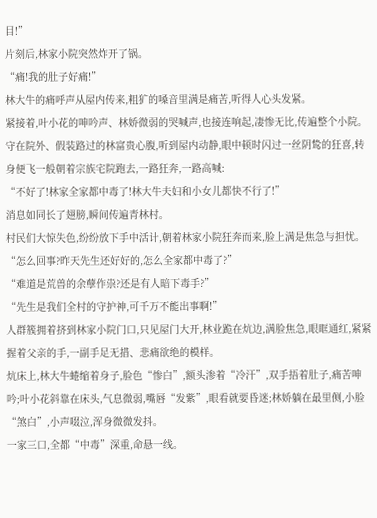目!”
片刻后,林家小院突然炸开了锅。
“痛!我的肚子好痛!”
林大牛的痛呼声从屋内传来,粗犷的嗓音里满是痛苦,听得人心头发紧。
紧接着,叶小花的呻吟声、林娇微弱的哭喊声,也接连响起,凄惨无比,传遍整个小院。
守在院外、假装路过的林富贵心腹,听到屋内动静,眼中顿时闪过一丝阴鸷的狂喜,转身便飞一般朝着宗族宅院跑去,一路狂奔,一路高喊:
“不好了!林家全家都中毒了!林大牛夫妇和小女儿都快不行了!”
消息如同长了翅膀,瞬间传遍青林村。
村民们大惊失色,纷纷放下手中活计,朝着林家小院狂奔而来,脸上满是焦急与担忧。
“怎么回事?昨天先生还好好的,怎么全家都中毒了?”
“难道是荒兽的余孽作祟?还是有人暗下毒手?”
“先生是我们全村的守护神,可千万不能出事啊!”
人群簇拥着挤到林家小院门口,只见屋门大开,林业跪在炕边,满脸焦急,眼眶通红,紧紧握着父亲的手,一副手足无措、悲痛欲绝的模样。
炕床上,林大牛蜷缩着身子,脸色“惨白”,额头渗着“冷汗”,双手捂着肚子,痛苦呻吟;叶小花斜靠在床头,气息微弱,嘴唇“发紫”,眼看就要昏迷;林娇躺在最里侧,小脸“煞白”,小声啜泣,浑身微微发抖。
一家三口,全都“中毒”深重,命悬一线。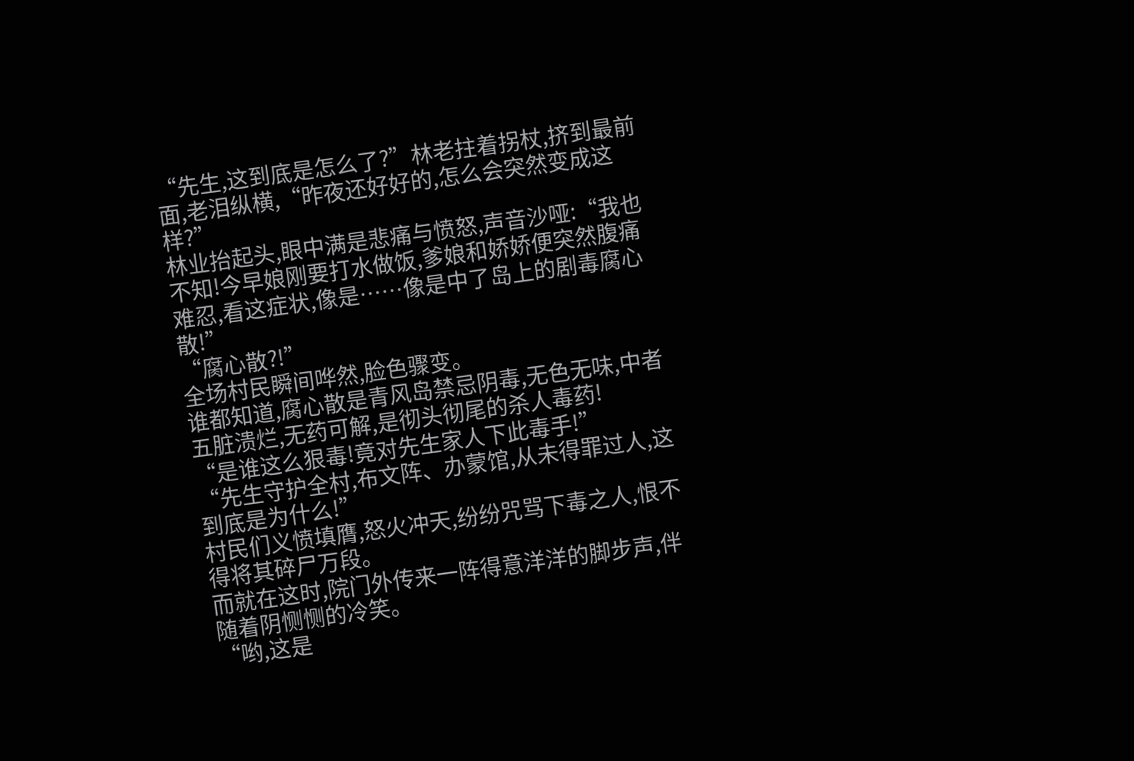“先生,这到底是怎么了?”林老拄着拐杖,挤到最前面,老泪纵横,“昨夜还好好的,怎么会突然变成这样?”
林业抬起头,眼中满是悲痛与愤怒,声音沙哑:“我也不知!今早娘刚要打水做饭,爹娘和娇娇便突然腹痛难忍,看这症状,像是……像是中了岛上的剧毒腐心散!”
“腐心散?!”
全场村民瞬间哗然,脸色骤变。
谁都知道,腐心散是青风岛禁忌阴毒,无色无味,中者五脏溃烂,无药可解,是彻头彻尾的杀人毒药!
“是谁这么狠毒!竟对先生家人下此毒手!”
“先生守护全村,布文阵、办蒙馆,从未得罪过人,这到底是为什么!”
村民们义愤填膺,怒火冲天,纷纷咒骂下毒之人,恨不得将其碎尸万段。
而就在这时,院门外传来一阵得意洋洋的脚步声,伴随着阴恻恻的冷笑。
“哟,这是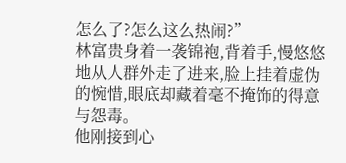怎么了?怎么这么热闹?”
林富贵身着一袭锦袍,背着手,慢悠悠地从人群外走了进来,脸上挂着虚伪的惋惜,眼底却藏着毫不掩饰的得意与怨毒。
他刚接到心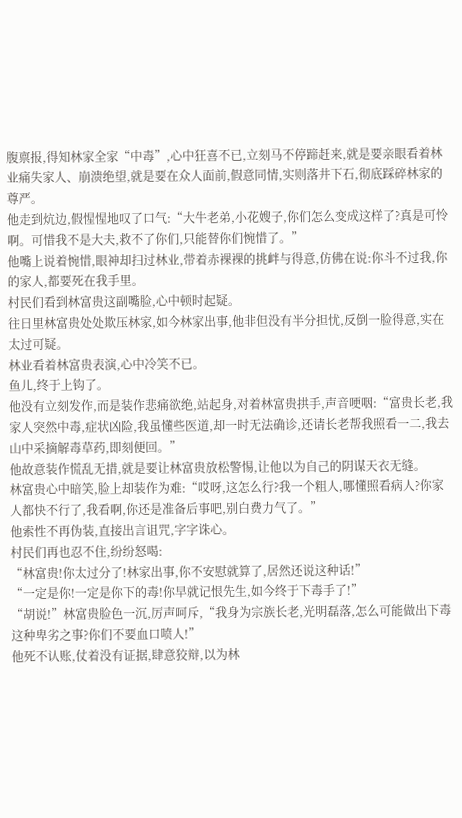腹禀报,得知林家全家“中毒”,心中狂喜不已,立刻马不停蹄赶来,就是要亲眼看着林业痛失家人、崩溃绝望,就是要在众人面前,假意同情,实则落井下石,彻底踩碎林家的尊严。
他走到炕边,假惺惺地叹了口气:“大牛老弟,小花嫂子,你们怎么变成这样了?真是可怜啊。可惜我不是大夫,救不了你们,只能替你们惋惜了。”
他嘴上说着惋惜,眼神却扫过林业,带着赤裸裸的挑衅与得意,仿佛在说:你斗不过我,你的家人,都要死在我手里。
村民们看到林富贵这副嘴脸,心中顿时起疑。
往日里林富贵处处欺压林家,如今林家出事,他非但没有半分担忧,反倒一脸得意,实在太过可疑。
林业看着林富贵表演,心中冷笑不已。
鱼儿,终于上钩了。
他没有立刻发作,而是装作悲痛欲绝,站起身,对着林富贵拱手,声音哽咽:“富贵长老,我家人突然中毒,症状凶险,我虽懂些医道,却一时无法确诊,还请长老帮我照看一二,我去山中采摘解毒草药,即刻便回。”
他故意装作慌乱无措,就是要让林富贵放松警惕,让他以为自己的阴谋天衣无缝。
林富贵心中暗笑,脸上却装作为难:“哎呀,这怎么行?我一个粗人,哪懂照看病人?你家人都快不行了,我看啊,你还是准备后事吧,别白费力气了。”
他索性不再伪装,直接出言诅咒,字字诛心。
村民们再也忍不住,纷纷怒喝:
“林富贵!你太过分了!林家出事,你不安慰就算了,居然还说这种话!”
“一定是你!一定是你下的毒!你早就记恨先生,如今终于下毒手了!”
“胡说!”林富贵脸色一沉,厉声呵斥,“我身为宗族长老,光明磊落,怎么可能做出下毒这种卑劣之事?你们不要血口喷人!”
他死不认账,仗着没有证据,肆意狡辩,以为林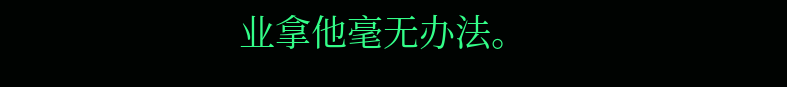业拿他毫无办法。